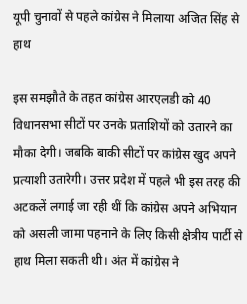यूपी चुनावों से पहले कांग्रेस ने मिलाया अजित सिंह से हाथ

इस समझौते के तहत कांग्रेस आरएलडी को 40 विधानसभा सीटों पर उनके प्रताशियों को उतारने का मौका देगी। जबकि बाकी सीटों पर कांग्रेस खुद अपने प्रत्याशी उतारेगी। उत्तर प्रदेश में पहले भी इस तरह की अटकलें लगाई जा रही थीं कि कांग्रेस अपने अभियान को असली जामा पहनाने के लिए किसी क्षेत्रीय पार्टी से हाथ मिला सकती थी। अंत में कांग्रेस ने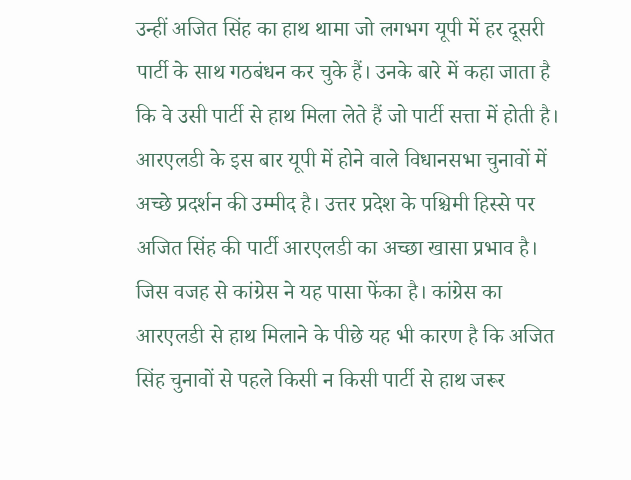उन्हीं अजित सिंह का हाथ थामा जो लगभग यूपी में हर दूसरी पार्टी के साथ गठबंधन कर चुके हैं। उनके बारे में कहा जाता है कि वे उसी पार्टी से हाथ मिला लेते हैं जो पार्टी सत्ता में होती है।
आरएलडी के इस बार यूपी में होने वाले विधानसभा चुनावों में अच्छे प्रदर्शन की उम्मीद है। उत्तर प्रदेश के पश्चिमी हिस्से पर अजित सिंह की पार्टी आरएलडी का अच्छा खासा प्रभाव है। जिस वजह से कांग्रेस ने यह पासा फेंका है। कांग्रेस का आरएलडी से हाथ मिलाने के पीछे यह भी कारण है कि अजित सिंह चुनावों से पहले किसी न किसी पार्टी से हाथ जरूर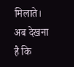मिलाते। अब देखना है कि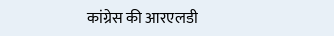कांग्रेस की आरएलडी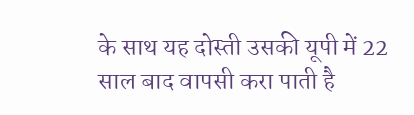के साथ यह दोस्ती उसकी यूपी में 22 साल बाद वापसी करा पाती है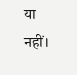या नहीं।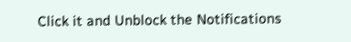Click it and Unblock the Notifications